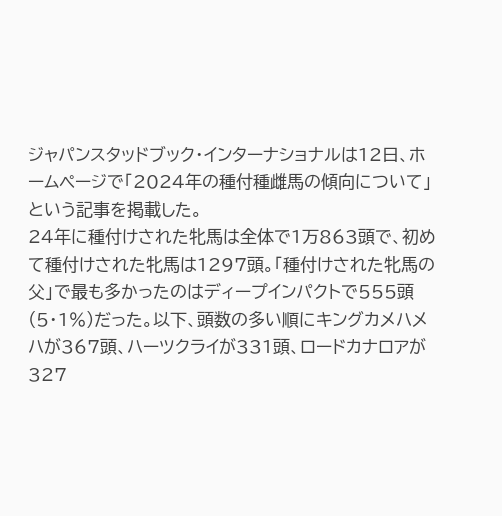ジャパンスタッドブック・インターナショナルは12日、ホームページで「2024年の種付種雌馬の傾向について」という記事を掲載した。
24年に種付けされた牝馬は全体で1万863頭で、初めて種付けされた牝馬は1297頭。「種付けされた牝馬の父」で最も多かったのはディープインパクトで555頭(5・1%)だった。以下、頭数の多い順にキングカメハメハが367頭、ハーツクライが331頭、ロードカナロアが327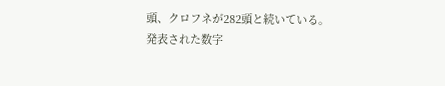頭、クロフネが282頭と続いている。
発表された数字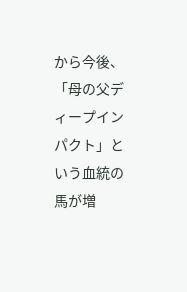から今後、「母の父ディープインパクト」という血統の馬が増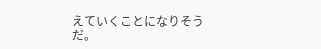えていくことになりそうだ。